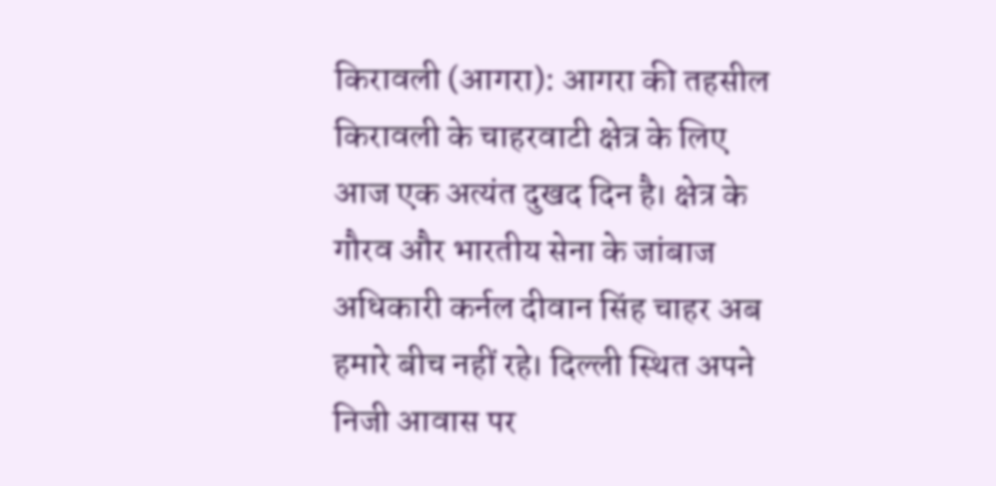किरावली (आगरा): आगरा की तहसील किरावली के चाहरवाटी क्षेत्र के लिए आज एक अत्यंत दुखद दिन है। क्षेत्र के गौरव और भारतीय सेना के जांबाज अधिकारी कर्नल दीवान सिंह चाहर अब हमारे बीच नहीं रहे। दिल्ली स्थित अपने निजी आवास पर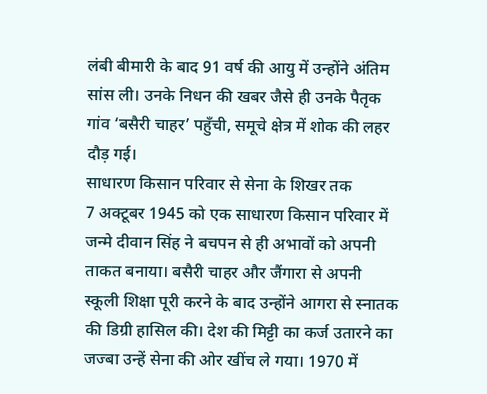लंबी बीमारी के बाद 91 वर्ष की आयु में उन्होंने अंतिम सांस ली। उनके निधन की खबर जैसे ही उनके पैतृक गांव ‘बसैरी चाहर’ पहुँची, समूचे क्षेत्र में शोक की लहर दौड़ गई।
साधारण किसान परिवार से सेना के शिखर तक
7 अक्टूबर 1945 को एक साधारण किसान परिवार में जन्मे दीवान सिंह ने बचपन से ही अभावों को अपनी ताकत बनाया। बसैरी चाहर और जैंगारा से अपनी स्कूली शिक्षा पूरी करने के बाद उन्होंने आगरा से स्नातक की डिग्री हासिल की। देश की मिट्टी का कर्ज उतारने का जज्बा उन्हें सेना की ओर खींच ले गया। 1970 में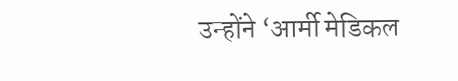उन्होंने ‘आर्मी मेडिकल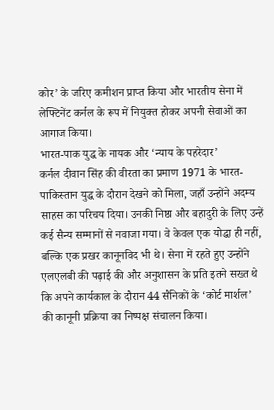कोर’ के जरिए कमीशन प्राप्त किया और भारतीय सेना में लेफ्टिनेंट कर्नल के रूप में नियुक्त होकर अपनी सेवाओं का आगाज किया।
भारत-पाक युद्ध के नायक और ‘न्याय के पहरेदार’
कर्नल दीवान सिंह की वीरता का प्रमाण 1971 के भारत-पाकिस्तान युद्ध के दौरान देखने को मिला, जहाँ उन्होंने अदम्य साहस का परिचय दिया। उनकी निष्ठा और बहादुरी के लिए उन्हें कई सैन्य सम्मानों से नवाजा गया। वे केवल एक योद्धा ही नहीं, बल्कि एक प्रखर कानूनविद भी थे। सेना में रहते हुए उन्होंने एलएलबी की पढ़ाई की और अनुशासन के प्रति इतने सख्त थे कि अपने कार्यकाल के दौरान 44 सैनिकों के ‘कोर्ट मार्शल’ की कानूनी प्रक्रिया का निष्पक्ष संचालन किया।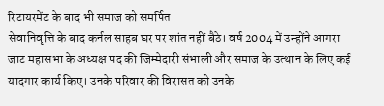रिटायरमेंट के बाद भी समाज को समर्पित
सेवानिवृत्ति के बाद कर्नल साहब घर पर शांत नहीं बैठे। वर्ष 2004 में उन्होंने आगरा जाट महासभा के अध्यक्ष पद की जिम्मेदारी संभाली और समाज के उत्थान के लिए कई यादगार कार्य किए। उनके परिवार की विरासत को उनके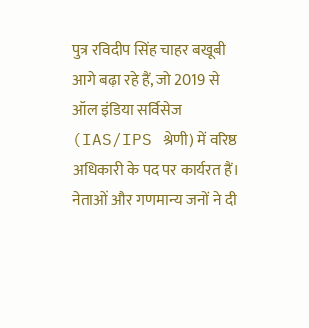पुत्र रविदीप सिंह चाहर बखूबी आगे बढ़ा रहे हैं, जो 2019 से ऑल इंडिया सर्विसेज (IAS/IPS श्रेणी) में वरिष्ठ अधिकारी के पद पर कार्यरत हैं।
नेताओं और गणमान्य जनों ने दी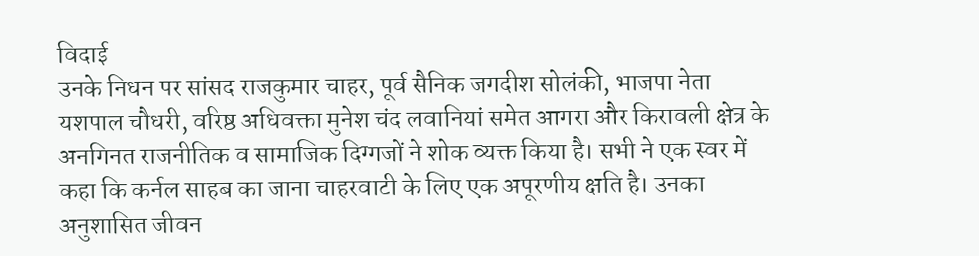विदाई
उनके निधन पर सांसद राजकुमार चाहर, पूर्व सैनिक जगदीश सोलंकी, भाजपा नेता यशपाल चौधरी, वरिष्ठ अधिवक्ता मुनेश चंद लवानियां समेत आगरा और किरावली क्षेत्र के अनगिनत राजनीतिक व सामाजिक दिग्गजों ने शोक व्यक्त किया है। सभी ने एक स्वर में कहा कि कर्नल साहब का जाना चाहरवाटी के लिए एक अपूरणीय क्षति है। उनका अनुशासित जीवन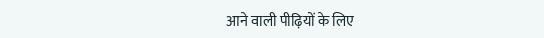आने वाली पीढ़ियों के लिए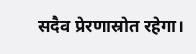सदैव प्रेरणास्रोत रहेगा।